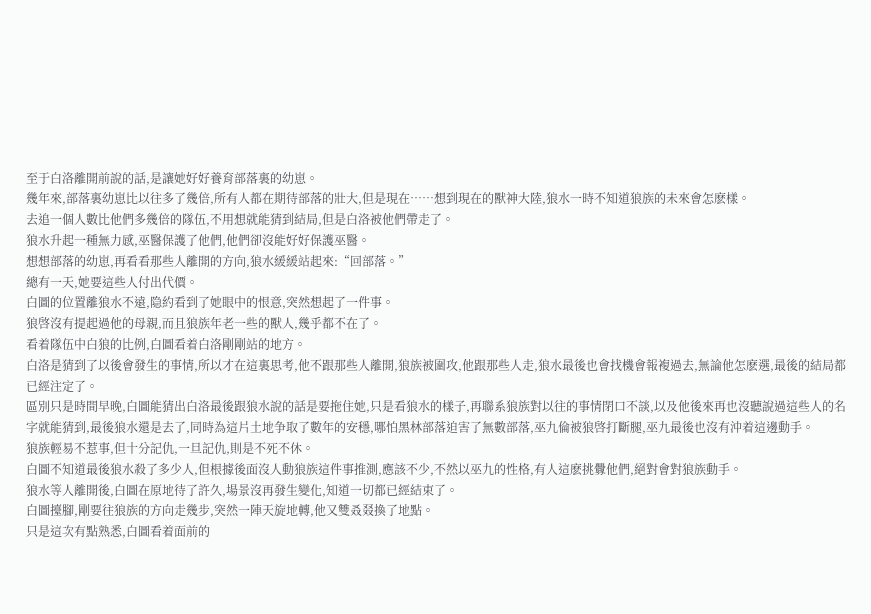至于白洛離開前說的話,是讓她好好養育部落裏的幼崽。
幾年來,部落裏幼崽比以往多了幾倍,所有人都在期待部落的壯大,但是現在……想到現在的獸神大陸,狼水一時不知道狼族的未來會怎麽樣。
去追一個人數比他們多幾倍的隊伍,不用想就能猜到結局,但是白洛被他們帶走了。
狼水升起一種無力感,巫醫保護了他們,他們卻沒能好好保護巫醫。
想想部落的幼崽,再看看那些人離開的方向,狼水緩緩站起來:“回部落。”
總有一天,她要這些人付出代價。
白圖的位置離狼水不遠,隐約看到了她眼中的恨意,突然想起了一件事。
狼啓沒有提起過他的母親,而且狼族年老一些的獸人,幾乎都不在了。
看着隊伍中白狼的比例,白圖看着白洛剛剛站的地方。
白洛是猜到了以後會發生的事情,所以才在這裏思考,他不跟那些人離開,狼族被圍攻,他跟那些人走,狼水最後也會找機會報複過去,無論他怎麽選,最後的結局都已經注定了。
區別只是時間早晚,白圖能猜出白洛最後跟狼水說的話是要拖住她,只是看狼水的樣子,再聯系狼族對以往的事情閉口不談,以及他後來再也沒聽說過這些人的名字就能猜到,最後狼水還是去了,同時為這片土地争取了數年的安穩,哪怕黑林部落迫害了無數部落,巫九倫被狼啓打斷腿,巫九最後也沒有沖着這邊動手。
狼族輕易不惹事,但十分記仇,一旦記仇,則是不死不休。
白圖不知道最後狼水殺了多少人,但根據後面沒人動狼族這件事推測,應該不少,不然以巫九的性格,有人這麽挑釁他們,絕對會對狼族動手。
狼水等人離開後,白圖在原地待了許久,場景沒再發生變化,知道一切都已經結束了。
白圖擡腳,剛要往狼族的方向走幾步,突然一陣天旋地轉,他又雙叒叕換了地點。
只是這次有點熟悉,白圖看着面前的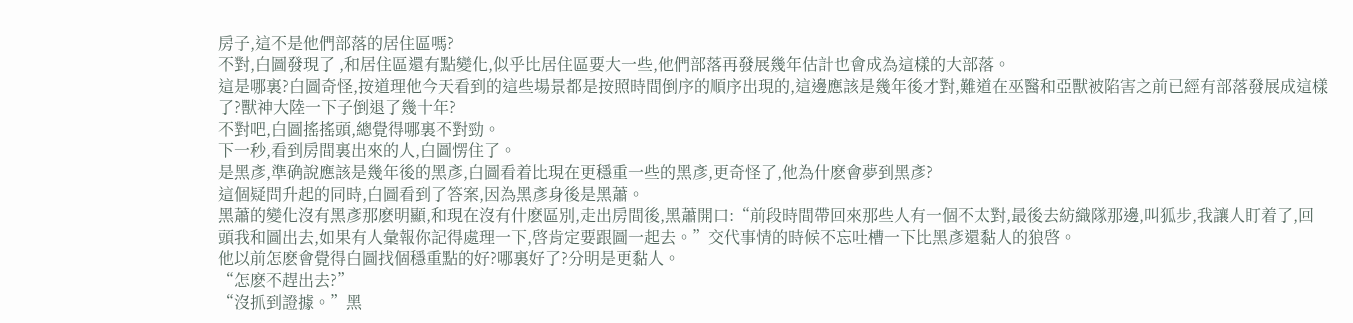房子,這不是他們部落的居住區嗎?
不對,白圖發現了 ,和居住區還有點變化,似乎比居住區要大一些,他們部落再發展幾年估計也會成為這樣的大部落。
這是哪裏?白圖奇怪,按道理他今天看到的這些場景都是按照時間倒序的順序出現的,這邊應該是幾年後才對,難道在巫醫和亞獸被陷害之前已經有部落發展成這樣了?獸神大陸一下子倒退了幾十年?
不對吧,白圖搖搖頭,總覺得哪裏不對勁。
下一秒,看到房間裏出來的人,白圖愣住了。
是黑彥,準确說應該是幾年後的黑彥,白圖看着比現在更穩重一些的黑彥,更奇怪了,他為什麽會夢到黑彥?
這個疑問升起的同時,白圖看到了答案,因為黑彥身後是黑蕭。
黑蕭的變化沒有黑彥那麽明顯,和現在沒有什麽區別,走出房間後,黑蕭開口:“前段時間帶回來那些人有一個不太對,最後去紡織隊那邊,叫狐步,我讓人盯着了,回頭我和圖出去,如果有人彙報你記得處理一下,啓肯定要跟圖一起去。”交代事情的時候不忘吐槽一下比黑彥還黏人的狼啓。
他以前怎麽會覺得白圖找個穩重點的好?哪裏好了?分明是更黏人。
“怎麽不趕出去?”
“沒抓到證據。”黑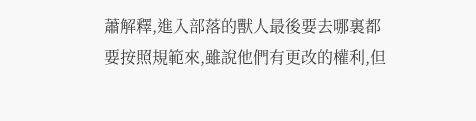蕭解釋,進入部落的獸人最後要去哪裏都要按照規範來,雖說他們有更改的權利,但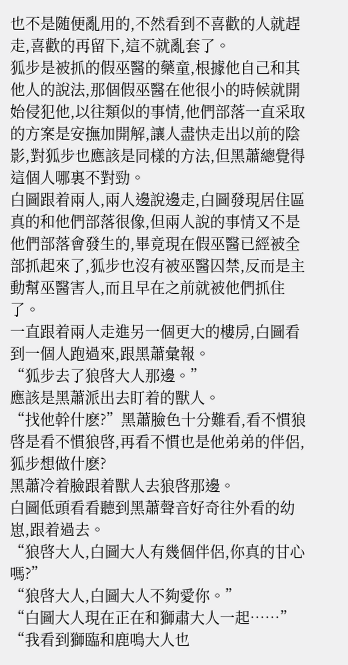也不是随便亂用的,不然看到不喜歡的人就趕走,喜歡的再留下,這不就亂套了。
狐步是被抓的假巫醫的藥童,根據他自己和其他人的說法,那個假巫醫在他很小的時候就開始侵犯他,以往類似的事情,他們部落一直采取的方案是安撫加開解,讓人盡快走出以前的陰影,對狐步也應該是同樣的方法,但黑蕭總覺得這個人哪裏不對勁。
白圖跟着兩人,兩人邊說邊走,白圖發現居住區真的和他們部落很像,但兩人說的事情又不是他們部落會發生的,畢竟現在假巫醫已經被全部抓起來了,狐步也沒有被巫醫囚禁,反而是主動幫巫醫害人,而且早在之前就被他們抓住了。
一直跟着兩人走進另一個更大的樓房,白圖看到一個人跑過來,跟黑蕭彙報。
“狐步去了狼啓大人那邊。”
應該是黑蕭派出去盯着的獸人。
“找他幹什麽?”黑蕭臉色十分難看,看不慣狼啓是看不慣狼啓,再看不慣也是他弟弟的伴侶,狐步想做什麽?
黑蕭冷着臉跟着獸人去狼啓那邊。
白圖低頭看看聽到黑蕭聲音好奇往外看的幼崽,跟着過去。
“狼啓大人,白圖大人有幾個伴侶,你真的甘心嗎?”
“狼啓大人,白圖大人不夠愛你。”
“白圖大人現在正在和獅肅大人一起……”
“我看到獅臨和鹿鳴大人也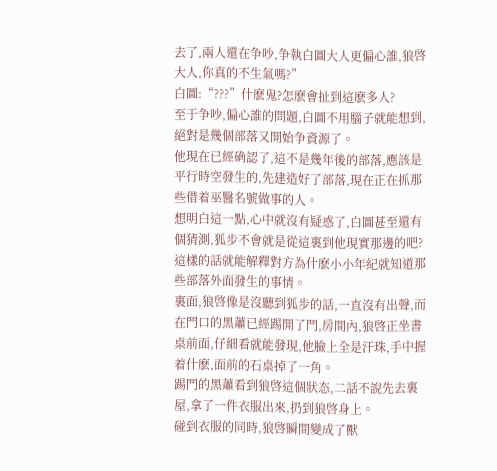去了,兩人還在争吵,争執白圖大人更偏心誰,狼啓大人,你真的不生氣嗎?”
白圖:“???”什麽鬼?怎麽會扯到這麽多人?
至于争吵,偏心誰的問題,白圖不用腦子就能想到,絕對是幾個部落又開始争資源了。
他現在已經确認了,這不是幾年後的部落,應該是平行時空發生的,先建造好了部落,現在正在抓那些借着巫醫名號做事的人。
想明白這一點,心中就沒有疑惑了,白圖甚至還有個猜測,狐步不會就是從這裏到他現實那邊的吧?這樣的話就能解釋對方為什麽小小年紀就知道那些部落外面發生的事情。
裏面,狼啓像是沒聽到狐步的話,一直沒有出聲,而在門口的黑蕭已經踢開了門,房間內,狼啓正坐書桌前面,仔細看就能發現,他臉上全是汗珠,手中握着什麽,面前的石桌掉了一角。
踢門的黑蕭看到狼啓這個狀态,二話不說先去裏屋,拿了一件衣服出來,扔到狼啓身上。
碰到衣服的同時,狼啓瞬間變成了獸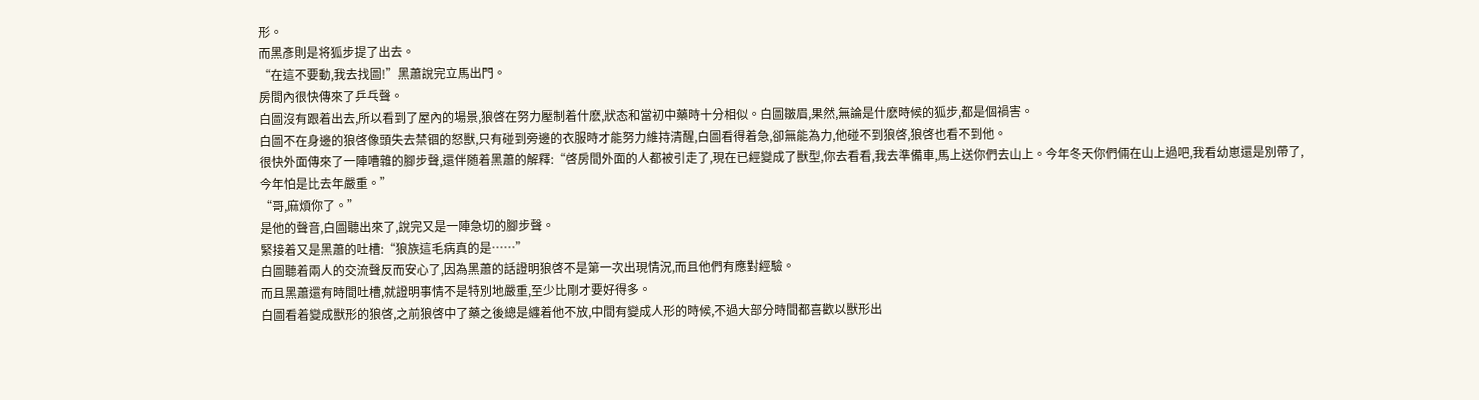形。
而黑彥則是将狐步提了出去。
“在這不要動,我去找圖!”黑蕭說完立馬出門。
房間內很快傳來了乒乓聲。
白圖沒有跟着出去,所以看到了屋內的場景,狼啓在努力壓制着什麽,狀态和當初中藥時十分相似。白圖皺眉,果然,無論是什麽時候的狐步,都是個禍害。
白圖不在身邊的狼啓像頭失去禁锢的怒獸,只有碰到旁邊的衣服時才能努力維持清醒,白圖看得着急,卻無能為力,他碰不到狼啓,狼啓也看不到他。
很快外面傳來了一陣嘈雜的腳步聲,還伴随着黑蕭的解釋:“啓房間外面的人都被引走了,現在已經變成了獸型,你去看看,我去準備車,馬上送你們去山上。今年冬天你們倆在山上過吧,我看幼崽還是別帶了,今年怕是比去年嚴重。”
“哥,麻煩你了。”
是他的聲音,白圖聽出來了,說完又是一陣急切的腳步聲。
緊接着又是黑蕭的吐槽:“狼族這毛病真的是……”
白圖聽着兩人的交流聲反而安心了,因為黑蕭的話證明狼啓不是第一次出現情況,而且他們有應對經驗。
而且黑蕭還有時間吐槽,就證明事情不是特別地嚴重,至少比剛才要好得多。
白圖看着變成獸形的狼啓,之前狼啓中了藥之後總是纏着他不放,中間有變成人形的時候,不過大部分時間都喜歡以獸形出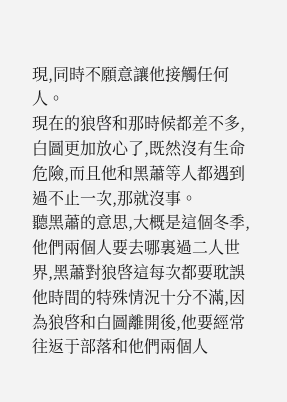現,同時不願意讓他接觸任何人。
現在的狼啓和那時候都差不多,白圖更加放心了,既然沒有生命危險,而且他和黑蕭等人都遇到過不止一次,那就沒事。
聽黑蕭的意思,大概是這個冬季,他們兩個人要去哪裏過二人世界,黑蕭對狼啓這每次都要耽誤他時間的特殊情況十分不滿,因為狼啓和白圖離開後,他要經常往返于部落和他們兩個人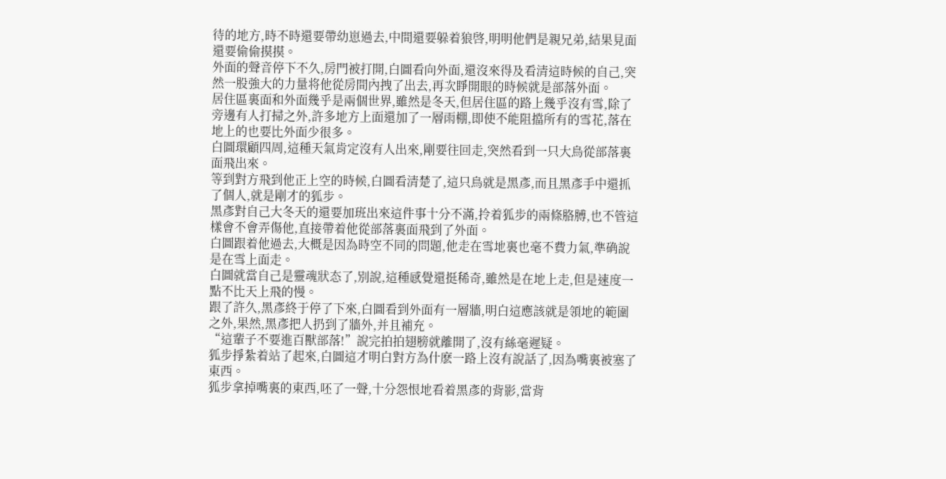待的地方,時不時還要帶幼崽過去,中間還要躲着狼啓,明明他們是親兄弟,結果見面還要偷偷摸摸。
外面的聲音停下不久,房門被打開,白圖看向外面,還沒來得及看清這時候的自己,突然一股強大的力量将他從房間內拽了出去,再次睜開眼的時候就是部落外面。
居住區裏面和外面幾乎是兩個世界,雖然是冬天,但居住區的路上幾乎沒有雪,除了旁邊有人打掃之外,許多地方上面還加了一層雨棚,即使不能阻擋所有的雪花,落在地上的也要比外面少很多。
白圖環顧四周,這種天氣肯定沒有人出來,剛要往回走,突然看到一只大鳥從部落裏面飛出來。
等到對方飛到他正上空的時候,白圖看清楚了,這只鳥就是黑彥,而且黑彥手中還抓了個人,就是剛才的狐步。
黑彥對自己大冬天的還要加班出來這件事十分不滿,拎着狐步的兩條胳膊,也不管這樣會不會弄傷他,直接帶着他從部落裏面飛到了外面。
白圖跟着他過去,大概是因為時空不同的問題,他走在雪地裏也毫不費力氣,準确說是在雪上面走。
白圖就當自己是靈魂狀态了,別說,這種感覺還挺稀奇,雖然是在地上走,但是速度一點不比天上飛的慢。
跟了許久,黑彥終于停了下來,白圖看到外面有一層牆,明白這應該就是領地的範圍之外,果然,黑彥把人扔到了牆外,并且補充。
“這輩子不要進百獸部落!”說完拍拍翅膀就離開了,沒有絲毫遲疑。
狐步掙紮着站了起來,白圖這才明白對方為什麽一路上沒有說話了,因為嘴裏被塞了東西。
狐步拿掉嘴裏的東西,呸了一聲,十分怨恨地看着黑彥的背影,當背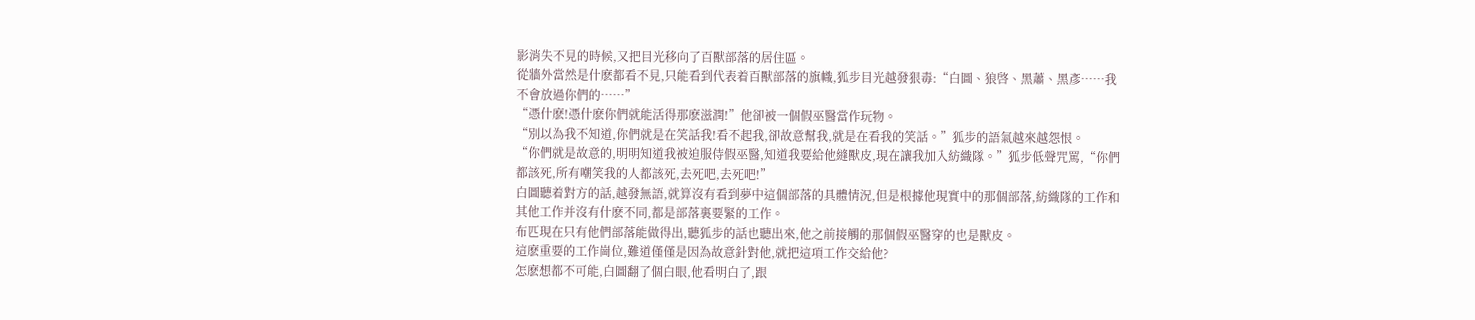影消失不見的時候,又把目光移向了百獸部落的居住區。
從牆外當然是什麽都看不見,只能看到代表着百獸部落的旗幟,狐步目光越發狠毒:“白圖、狼啓、黑蕭、黑彥……我不會放過你們的……”
“憑什麽!憑什麽你們就能活得那麽滋潤!”他卻被一個假巫醫當作玩物。
“別以為我不知道,你們就是在笑話我!看不起我,卻故意幫我,就是在看我的笑話。”狐步的語氣越來越怨恨。
“你們就是故意的,明明知道我被迫服侍假巫醫,知道我要給他縫獸皮,現在讓我加入紡織隊。”狐步低聲咒罵,“你們都該死,所有嘲笑我的人都該死,去死吧,去死吧!”
白圖聽着對方的話,越發無語,就算沒有看到夢中這個部落的具體情況,但是根據他現實中的那個部落,紡織隊的工作和其他工作并沒有什麽不同,都是部落裏要緊的工作。
布匹現在只有他們部落能做得出,聽狐步的話也聽出來,他之前接觸的那個假巫醫穿的也是獸皮。
這麽重要的工作崗位,難道僅僅是因為故意針對他,就把這項工作交給他?
怎麽想都不可能,白圖翻了個白眼,他看明白了,跟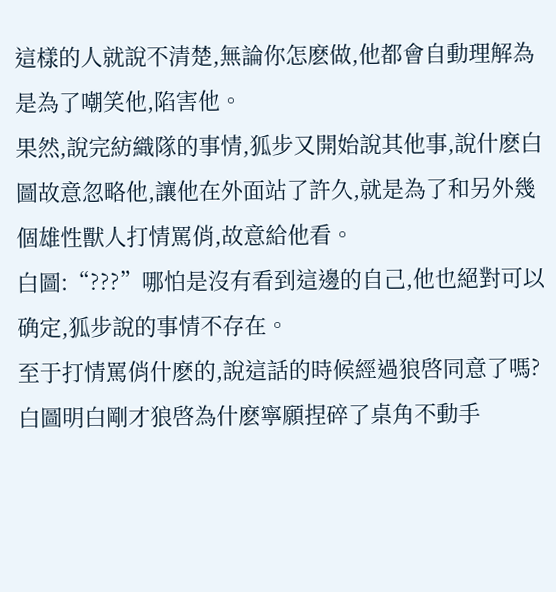這樣的人就說不清楚,無論你怎麽做,他都會自動理解為是為了嘲笑他,陷害他。
果然,說完紡織隊的事情,狐步又開始說其他事,說什麽白圖故意忽略他,讓他在外面站了許久,就是為了和另外幾個雄性獸人打情罵俏,故意給他看。
白圖:“???”哪怕是沒有看到這邊的自己,他也絕對可以确定,狐步說的事情不存在。
至于打情罵俏什麽的,說這話的時候經過狼啓同意了嗎?
白圖明白剛才狼啓為什麽寧願捏碎了桌角不動手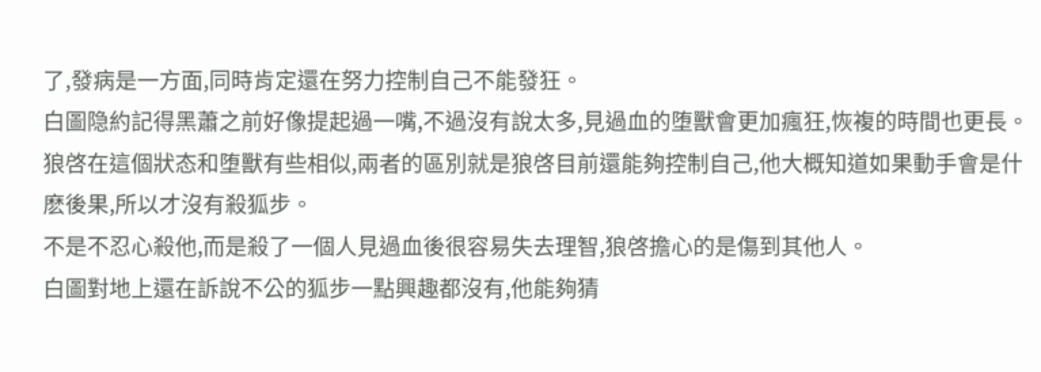了,發病是一方面,同時肯定還在努力控制自己不能發狂。
白圖隐約記得黑蕭之前好像提起過一嘴,不過沒有說太多,見過血的堕獸會更加瘋狂,恢複的時間也更長。
狼啓在這個狀态和堕獸有些相似,兩者的區別就是狼啓目前還能夠控制自己,他大概知道如果動手會是什麽後果,所以才沒有殺狐步。
不是不忍心殺他,而是殺了一個人見過血後很容易失去理智,狼啓擔心的是傷到其他人。
白圖對地上還在訴說不公的狐步一點興趣都沒有,他能夠猜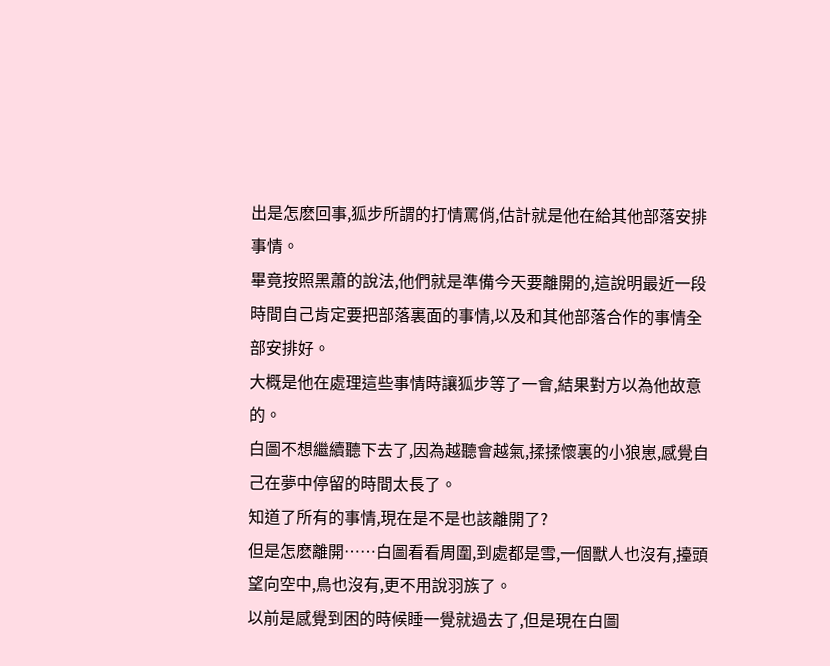出是怎麽回事,狐步所謂的打情罵俏,估計就是他在給其他部落安排事情。
畢竟按照黑蕭的說法,他們就是準備今天要離開的,這說明最近一段時間自己肯定要把部落裏面的事情,以及和其他部落合作的事情全部安排好。
大概是他在處理這些事情時讓狐步等了一會,結果對方以為他故意的。
白圖不想繼續聽下去了,因為越聽會越氣,揉揉懷裏的小狼崽,感覺自己在夢中停留的時間太長了。
知道了所有的事情,現在是不是也該離開了?
但是怎麽離開……白圖看看周圍,到處都是雪,一個獸人也沒有,擡頭望向空中,鳥也沒有,更不用說羽族了。
以前是感覺到困的時候睡一覺就過去了,但是現在白圖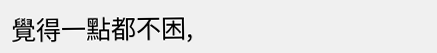覺得一點都不困,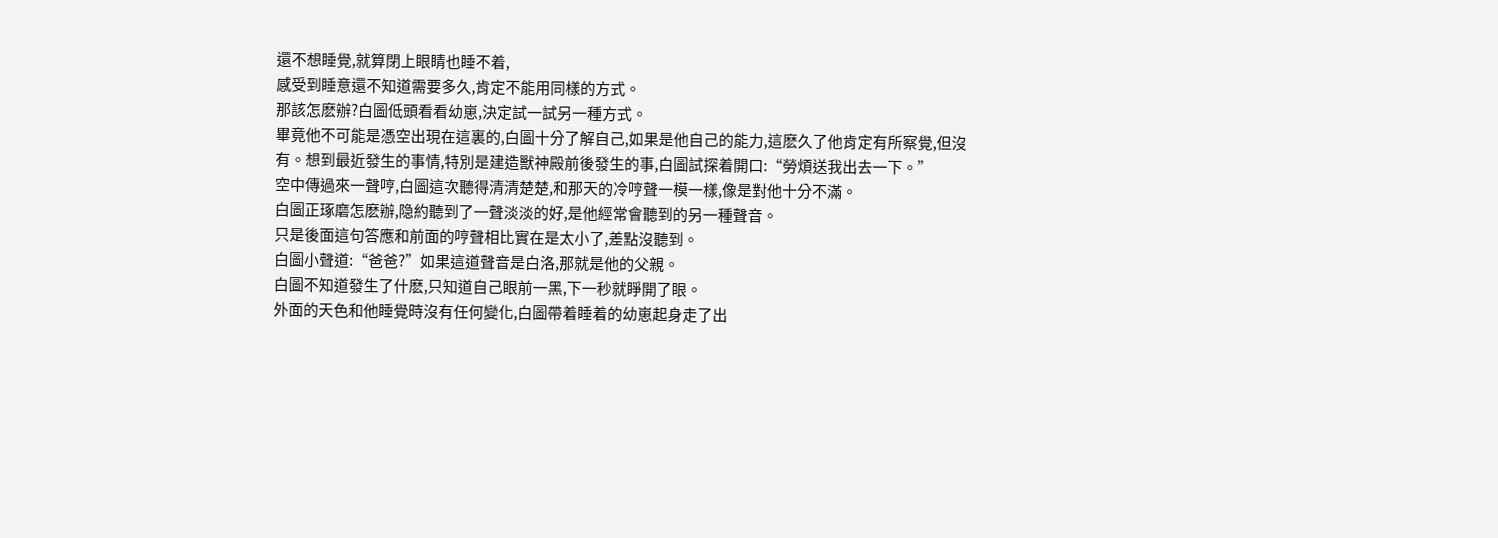還不想睡覺,就算閉上眼睛也睡不着,
感受到睡意還不知道需要多久,肯定不能用同樣的方式。
那該怎麽辦?白圖低頭看看幼崽,決定試一試另一種方式。
畢竟他不可能是憑空出現在這裏的,白圖十分了解自己,如果是他自己的能力,這麽久了他肯定有所察覺,但沒有。想到最近發生的事情,特別是建造獸神殿前後發生的事,白圖試探着開口:“勞煩送我出去一下。”
空中傳過來一聲哼,白圖這次聽得清清楚楚,和那天的冷哼聲一模一樣,像是對他十分不滿。
白圖正琢磨怎麽辦,隐約聽到了一聲淡淡的好,是他經常會聽到的另一種聲音。
只是後面這句答應和前面的哼聲相比實在是太小了,差點沒聽到。
白圖小聲道:“爸爸?”如果這道聲音是白洛,那就是他的父親。
白圖不知道發生了什麽,只知道自己眼前一黑,下一秒就睜開了眼。
外面的天色和他睡覺時沒有任何變化,白圖帶着睡着的幼崽起身走了出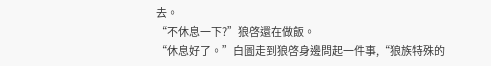去。
“不休息一下?”狼啓還在做飯。
“休息好了。”白圖走到狼啓身邊問起一件事,“狼族特殊的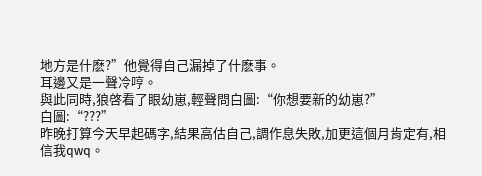地方是什麽?”他覺得自己漏掉了什麽事。
耳邊又是一聲冷哼。
與此同時,狼啓看了眼幼崽,輕聲問白圖:“你想要新的幼崽?”
白圖:“???”
昨晚打算今天早起碼字,結果高估自己,調作息失敗,加更這個月肯定有,相信我qwq。